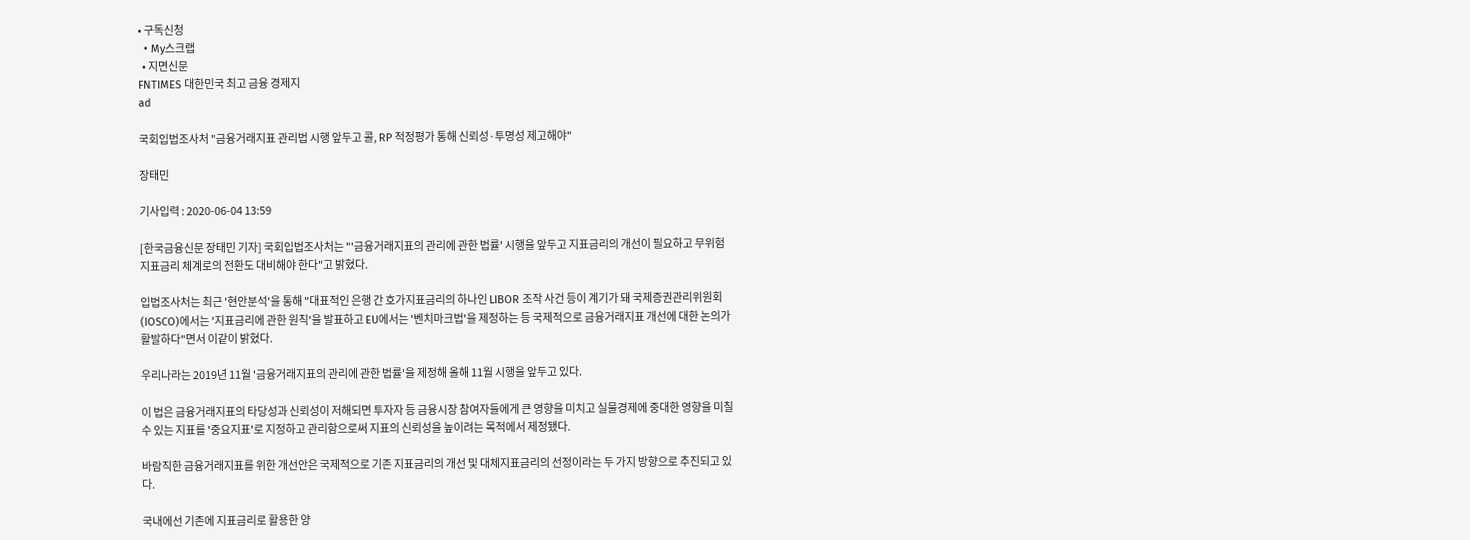• 구독신청
  • My스크랩
  • 지면신문
FNTIMES 대한민국 최고 금융 경제지
ad

국회입법조사처 "금융거래지표 관리법 시행 앞두고 콜, RP 적정평가 통해 신뢰성·투명성 제고해야"

장태민

기사입력 : 2020-06-04 13:59

[한국금융신문 장태민 기자] 국회입법조사처는 "'금융거래지표의 관리에 관한 법률' 시행을 앞두고 지표금리의 개선이 필요하고 무위험 지표금리 체계로의 전환도 대비해야 한다"고 밝혔다.

입법조사처는 최근 '현안분석'을 통해 "대표적인 은행 간 호가지표금리의 하나인 LIBOR 조작 사건 등이 계기가 돼 국제증권관리위원회(IOSCO)에서는 '지표금리에 관한 원칙'을 발표하고 EU에서는 '벤치마크법'을 제정하는 등 국제적으로 금융거래지표 개선에 대한 논의가 활발하다"면서 이같이 밝혔다.

우리나라는 2019년 11월 '금융거래지표의 관리에 관한 법률'을 제정해 올해 11월 시행을 앞두고 있다.

이 법은 금융거래지표의 타당성과 신뢰성이 저해되면 투자자 등 금융시장 참여자들에게 큰 영향을 미치고 실물경제에 중대한 영향을 미칠 수 있는 지표를 '중요지표'로 지정하고 관리함으로써 지표의 신뢰성을 높이려는 목적에서 제정됐다.

바람직한 금융거래지표를 위한 개선안은 국제적으로 기존 지표금리의 개선 및 대체지표금리의 선정이라는 두 가지 방향으로 추진되고 있다.

국내에선 기존에 지표금리로 활용한 양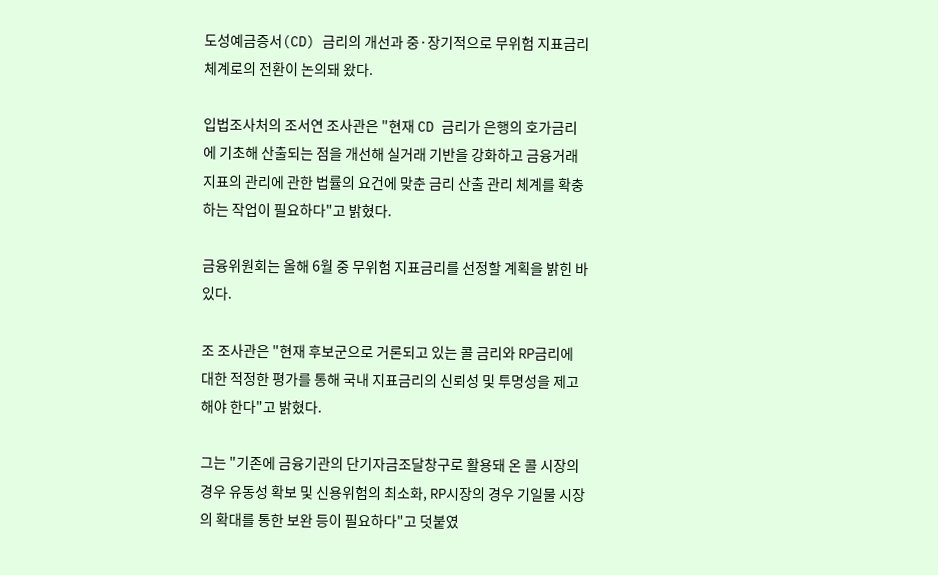도성예금증서(CD) 금리의 개선과 중·장기적으로 무위험 지표금리 체계로의 전환이 논의돼 왔다.

입법조사처의 조서연 조사관은 "현재 CD 금리가 은행의 호가금리에 기초해 산출되는 점을 개선해 실거래 기반을 강화하고 금융거래지표의 관리에 관한 법률의 요건에 맞춘 금리 산출 관리 체계를 확충하는 작업이 필요하다"고 밝혔다.

금융위원회는 올해 6월 중 무위험 지표금리를 선정할 계획을 밝힌 바 있다.

조 조사관은 "현재 후보군으로 거론되고 있는 콜 금리와 RP금리에 대한 적정한 평가를 통해 국내 지표금리의 신뢰성 및 투명성을 제고해야 한다"고 밝혔다.

그는 "기존에 금융기관의 단기자금조달창구로 활용돼 온 콜 시장의 경우 유동성 확보 및 신용위험의 최소화, RP시장의 경우 기일물 시장의 확대를 통한 보완 등이 필요하다"고 덧붙였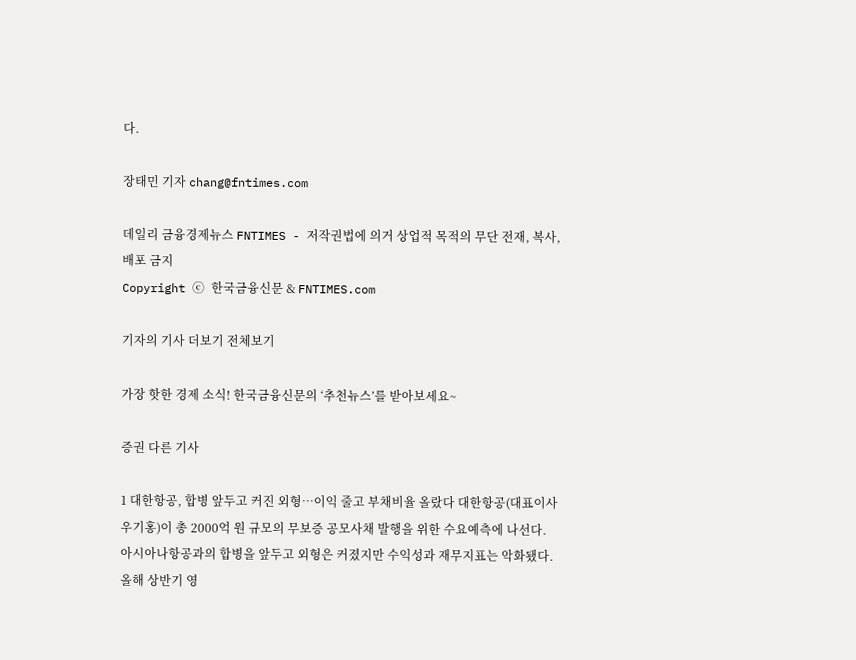다.

장태민 기자 chang@fntimes.com

데일리 금융경제뉴스 FNTIMES - 저작권법에 의거 상업적 목적의 무단 전재, 복사, 배포 금지
Copyright ⓒ 한국금융신문 & FNTIMES.com

기자의 기사 더보기 전체보기

가장 핫한 경제 소식! 한국금융신문의 ‘추천뉴스’를 받아보세요~

증권 다른 기사

1 대한항공, 합병 앞두고 커진 외형…이익 줄고 부채비율 올랐다 대한항공(대표이사 우기홍)이 총 2000억 원 규모의 무보증 공모사채 발행을 위한 수요예측에 나선다. 아시아나항공과의 합병을 앞두고 외형은 커졌지만 수익성과 재무지표는 악화됐다. 올해 상반기 영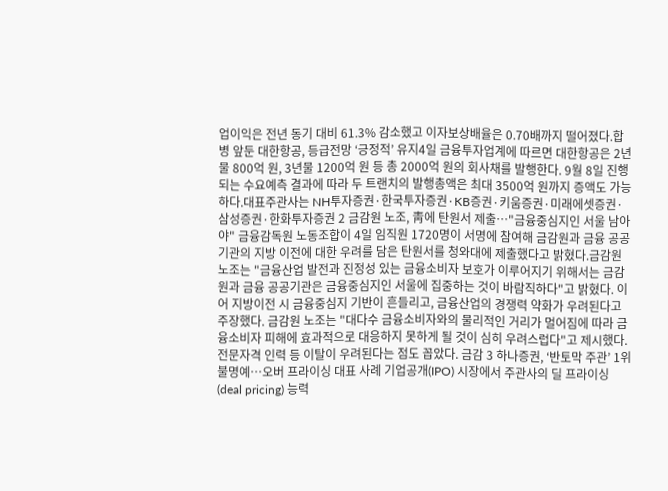업이익은 전년 동기 대비 61.3% 감소했고 이자보상배율은 0.70배까지 떨어졌다.합병 앞둔 대한항공, 등급전망 ‘긍정적’ 유지4일 금융투자업계에 따르면 대한항공은 2년물 800억 원, 3년물 1200억 원 등 총 2000억 원의 회사채를 발행한다. 9월 8일 진행되는 수요예측 결과에 따라 두 트랜치의 발행총액은 최대 3500억 원까지 증액도 가능하다.대표주관사는 NH투자증권·한국투자증권·KB증권·키움증권·미래에셋증권·삼성증권·한화투자증권 2 금감원 노조, 靑에 탄원서 제출…"금융중심지인 서울 남아야" 금융감독원 노동조합이 4일 임직원 1720명이 서명에 참여해 금감원과 금융 공공기관의 지방 이전에 대한 우려를 담은 탄원서를 청와대에 제출했다고 밝혔다.금감원 노조는 "금융산업 발전과 진정성 있는 금융소비자 보호가 이루어지기 위해서는 금감원과 금융 공공기관은 금융중심지인 서울에 집중하는 것이 바람직하다"고 밝혔다. 이어 지방이전 시 금융중심지 기반이 흔들리고, 금융산업의 경쟁력 약화가 우려된다고 주장했다. 금감원 노조는 "대다수 금융소비자와의 물리적인 거리가 멀어짐에 따라 금융소비자 피해에 효과적으로 대응하지 못하게 될 것이 심히 우려스럽다"고 제시했다. 전문자격 인력 등 이탈이 우려된다는 점도 꼽았다. 금감 3 하나증권, ‘반토막 주관’ 1위 불명예…오버 프라이싱 대표 사례 기업공개(IPO) 시장에서 주관사의 딜 프라이싱(deal pricing) 능력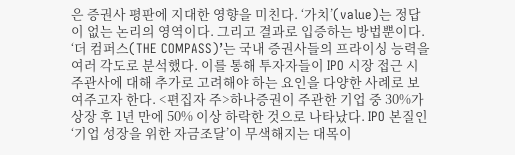은 증권사 평판에 지대한 영향을 미친다. ‘가치’(value)는 정답이 없는 논리의 영역이다. 그리고 결과로 입증하는 방법뿐이다. ‘더 컴퍼스(THE COMPASS)’는 국내 증권사들의 프라이싱 능력을 여러 각도로 분석했다. 이를 통해 투자자들이 IPO 시장 접근 시 주관사에 대해 추가로 고려해야 하는 요인을 다양한 사례로 보여주고자 한다. <편집자 주>하나증권이 주관한 기업 중 30%가 상장 후 1년 만에 50% 이상 하락한 것으로 나타났다. IPO 본질인 ‘기업 성장을 위한 자금조달’이 무색해지는 대목이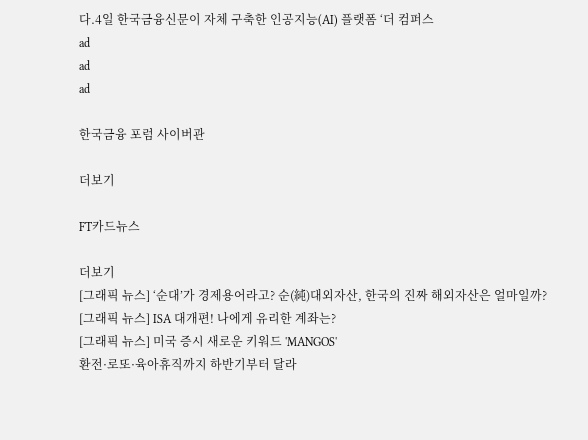다.4일 한국금융신문이 자체 구축한 인공지능(AI) 플랫폼 ‘더 컴퍼스
ad
ad
ad

한국금융 포럼 사이버관

더보기

FT카드뉴스

더보기
[그래픽 뉴스] ‘순대’가 경제용어라고? 순(純)대외자산, 한국의 진짜 해외자산은 얼마일까?
[그래픽 뉴스] ISA 대개편! 나에게 유리한 계좌는?
[그래픽 뉴스] 미국 증시 새로운 키워드 'MANGOS'
환전·로또·육아휴직까지 하반기부터 달라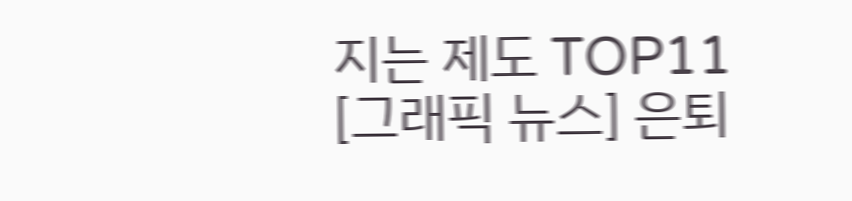지는 제도 TOP11
[그래픽 뉴스] 은퇴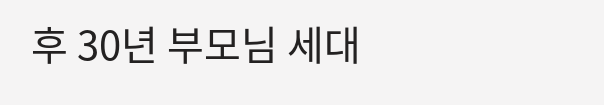후 30년 부모님 세대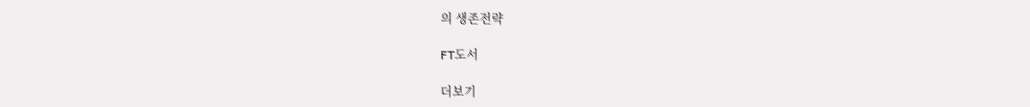의 생존전략

FT도서

더보기